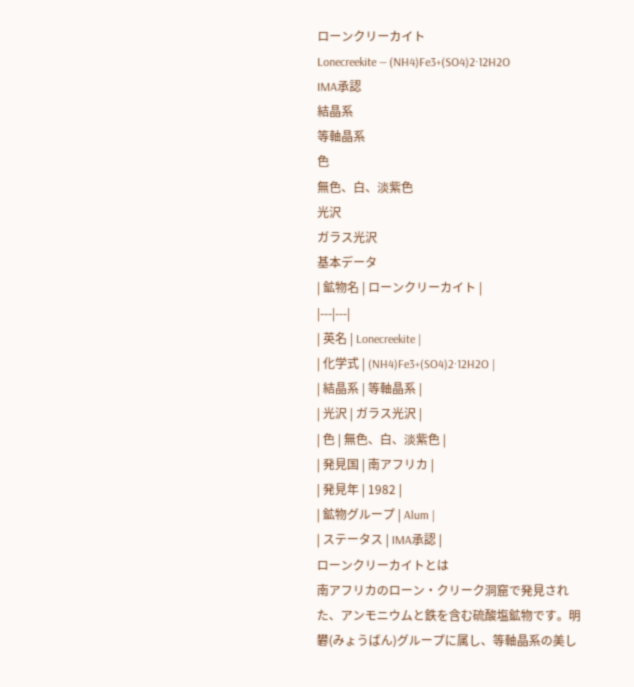ローンクリーカイト
Lonecreekite — (NH4)Fe3+(SO4)2·12H2O
IMA承認
結晶系
等軸晶系
色
無色、白、淡紫色
光沢
ガラス光沢
基本データ
| 鉱物名 | ローンクリーカイト |
|---|---|
| 英名 | Lonecreekite |
| 化学式 | (NH4)Fe3+(SO4)2·12H2O |
| 結晶系 | 等軸晶系 |
| 光沢 | ガラス光沢 |
| 色 | 無色、白、淡紫色 |
| 発見国 | 南アフリカ |
| 発見年 | 1982 |
| 鉱物グループ | Alum |
| ステータス | IMA承認 |
ローンクリーカイトとは
南アフリカのローン・クリーク洞窟で発見された、アンモニウムと鉄を含む硫酸塩鉱物です。明礬(みょうばん)グループに属し、等軸晶系の美し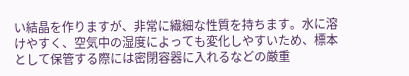い結晶を作りますが、非常に繊細な性質を持ちます。水に溶けやすく、空気中の湿度によっても変化しやすいため、標本として保管する際には密閉容器に入れるなどの厳重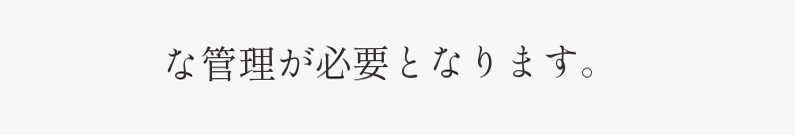な管理が必要となります。